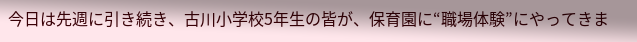今日は先週に引き続き、古川小学校5年生の皆が、保育園に“職場体験”にやってきま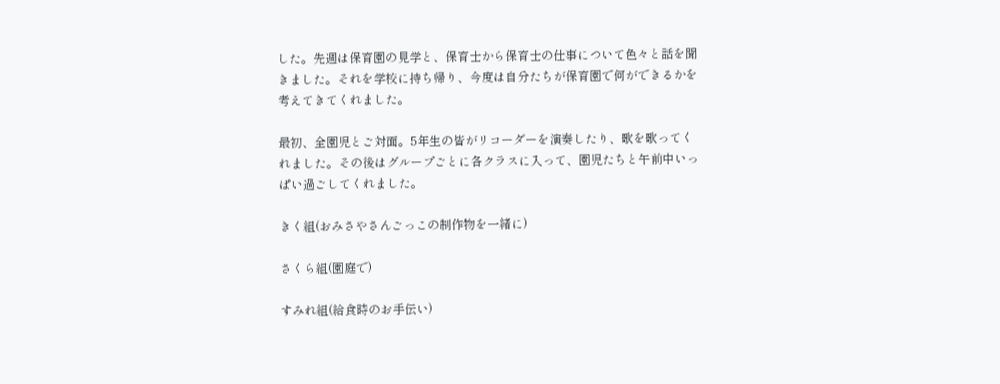した。先週は保育園の見学と、保育士から保育士の仕事について色々と話を聞きました。それを学校に持ち帰り、今度は自分たちが保育園で何ができるかを考えてきてくれました。

最初、全園児とご対面。5年生の皆がリコーダーを演奏したり、歌を歌ってくれました。その後はグループごとに各クラスに入って、園児たちと午前中いっぱい過ごしてくれました。

きく組(おみさやさんごっこの制作物を一緒に)

さくら組(園庭で)

すみれ組(給食時のお手伝い)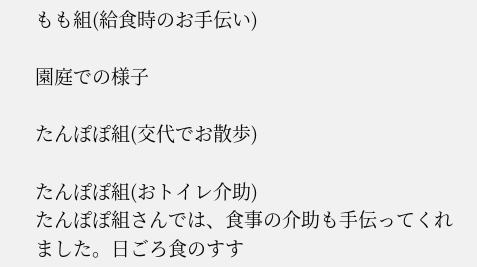もも組(給食時のお手伝い)

園庭での様子

たんぽぽ組(交代でお散歩)

たんぽぽ組(おトイレ介助)
たんぽぽ組さんでは、食事の介助も手伝ってくれました。日ごろ食のすす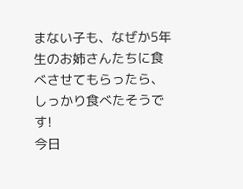まない子も、なぜか5年生のお姉さんたちに食べさせてもらったら、しっかり食べたそうです!
今日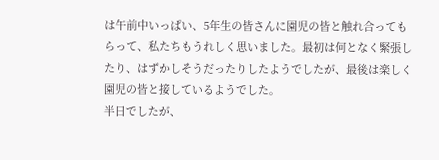は午前中いっぱい、5年生の皆さんに園児の皆と触れ合ってもらって、私たちもうれしく思いました。最初は何となく緊張したり、はずかしそうだったりしたようでしたが、最後は楽しく園児の皆と接しているようでした。
半日でしたが、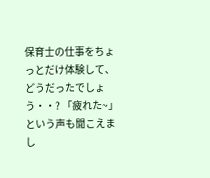保育士の仕事をちょっとだけ体験して、どうだったでしょう・・? 「疲れた~」という声も聞こえまし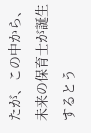たが、この中から、未来の保育士が誕生するとう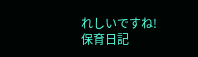れしいですね!
保育日記